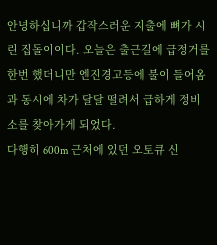안녕하십니까 갑작스러운 지출에 뼈가 시린 집돌이이다. 오늘은 출근길에 급정거를 한번 했더니만 엔진경고등에 불이 들어옴과 동시에 차가 달달 떨려서 급하게 정비소를 찾아가게 되었다.
다행히 600m 근처에 있던 오토큐 신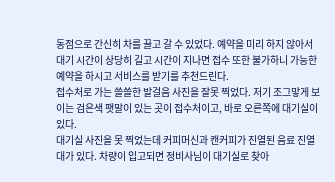동점으로 간신히 차를 끌고 갈 수 있었다. 예약을 미리 하지 않아서 대기 시간이 상당히 길고 시간이 지나면 접수 또한 불가하니 가능한 예약을 하시고 서비스를 받기를 추천드린다.
접수처로 가는 쓸쓸한 발걸음 사진을 잘못 찍었다. 저기 조그맣게 보이는 검은색 팻말이 있는 곳이 접수처이고, 바로 오른쪽에 대기실이 있다.
대기실 사진을 못 찍었는데 커피머신과 캔커피가 진열된 음료 진열대가 있다. 차량이 입고되면 정비사님이 대기실로 찾아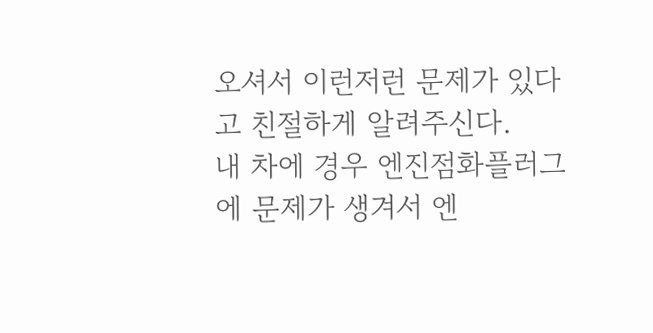오셔서 이런저런 문제가 있다고 친절하게 알려주신다.
내 차에 경우 엔진점화플러그에 문제가 생겨서 엔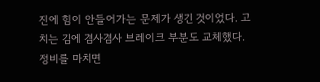진에 힘이 안들어가는 문제가 생긴 것이었다. 고치는 김에 겸사겸사 브레이크 부분도 교체했다.
정비를 마치면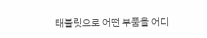태블릿으로 어떤 부품을 어디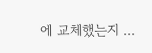에 교체했는지 ...